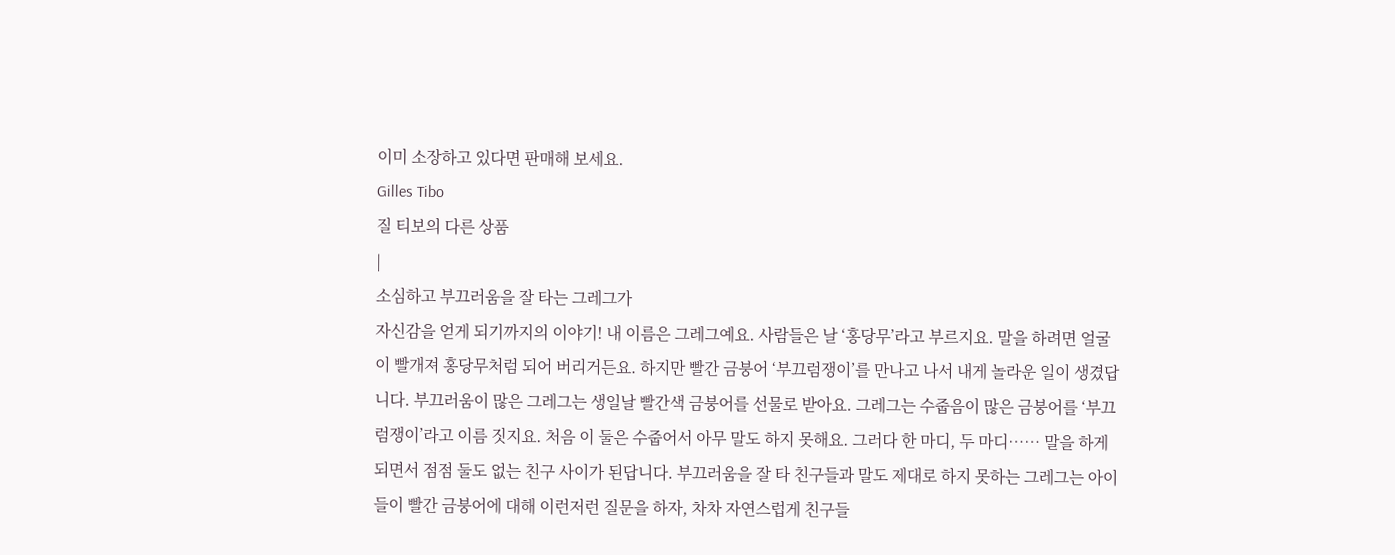이미 소장하고 있다면 판매해 보세요.
Gilles Tibo
질 티보의 다른 상품
|
소심하고 부끄러움을 잘 타는 그레그가
자신감을 얻게 되기까지의 이야기! 내 이름은 그레그예요. 사람들은 날 ‘홍당무’라고 부르지요. 말을 하려면 얼굴이 빨개져 홍당무처럼 되어 버리거든요. 하지만 빨간 금붕어 ‘부끄럼쟁이’를 만나고 나서 내게 놀라운 일이 생겼답니다. 부끄러움이 많은 그레그는 생일날 빨간색 금붕어를 선물로 받아요. 그레그는 수줍음이 많은 금붕어를 ‘부끄럼쟁이’라고 이름 짓지요. 처음 이 둘은 수줍어서 아무 말도 하지 못해요. 그러다 한 마디, 두 마디…… 말을 하게 되면서 점점 둘도 없는 친구 사이가 된답니다. 부끄러움을 잘 타 친구들과 말도 제대로 하지 못하는 그레그는 아이들이 빨간 금붕어에 대해 이런저런 질문을 하자, 차차 자연스럽게 친구들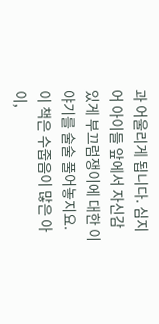과 어울리게 됩니다. 심지어 아이들 앞에서 자신감 있게 부끄럼쟁이에 대한 이야기를 술술 풀어놓지요. 이 책은 수줍음이 많은 아이,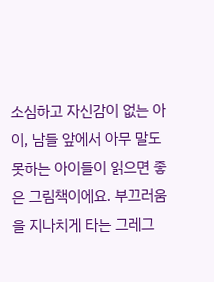소심하고 자신감이 없는 아이, 남들 앞에서 아무 말도 못하는 아이들이 읽으면 좋은 그림책이에요. 부끄러움을 지나치게 타는 그레그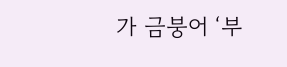가 금붕어 ‘부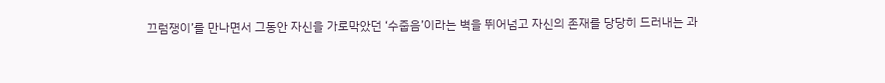끄럼쟁이’를 만나면서 그동안 자신을 가로막았던 ‘수줍음’이라는 벽을 뛰어넘고 자신의 존재를 당당히 드러내는 과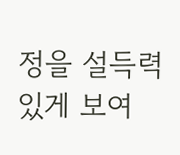정을 설득력 있게 보여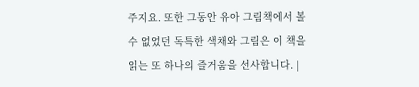주지요. 또한 그동안 유아 그림책에서 볼 수 없었던 독특한 색채와 그림은 이 책을 읽는 또 하나의 즐거움을 선사합니다. |